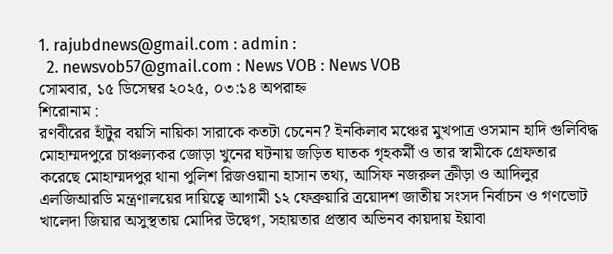1. rajubdnews@gmail.com : admin :
  2. newsvob57@gmail.com : News VOB : News VOB
সোমবার, ১৫ ডিসেম্বর ২০২৫, ০৩:১৪ অপরাহ্ন
শিরোনাম :
রণবীরের হাঁটুর বয়সি নায়িকা সারাকে কতটা চেনেন? ইনকিলাব মঞ্চের মুখপাত্র ওসমান হাদি গুলিবিদ্ধ মোহাম্মদপুরে চাঞ্চল্যকর জোড়া খুনের ঘটনায় জড়িত ঘাতক গৃহকর্মী ও তার স্বামীকে গ্রেফতার করেছে মোহাম্মদপুর থানা পুলিশ রিজওয়ানা হাসান তথ্য, আসিফ নজরুল ক্রীড়া ও আদিলুর এলজিআরডি মন্ত্রণালয়ের দায়িত্বে আগামী ১২ ফেব্রুয়ারি ত্রয়োদশ জাতীয় সংসদ নির্বাচন ও গণভোট খালেদা জিয়ার অসুস্থতায় মোদির উদ্বেগ, সহায়তার প্রস্তাব অভিনব কায়দায় ইয়াবা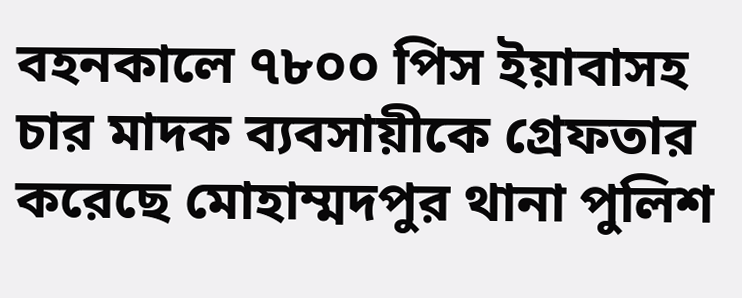বহনকালে ৭৮০০ পিস ইয়াবাসহ চার মাদক ব্যবসায়ীকে গ্রেফতার করেছে মোহাম্মদপুর থানা পুলিশ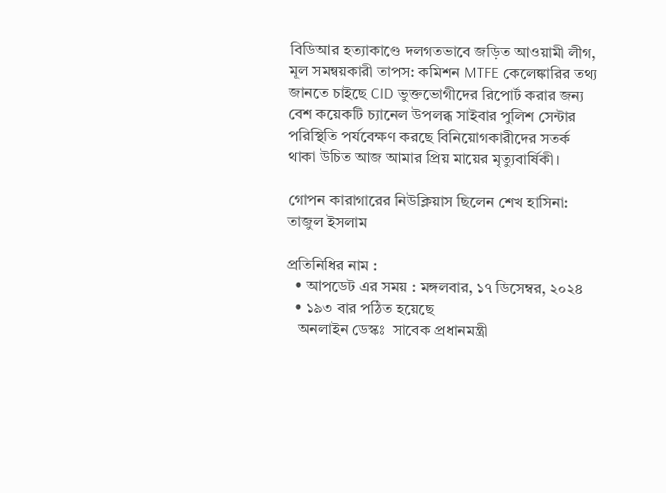বিডিআর হত্যাকাণ্ডে দলগতভাবে জড়িত আওয়ামী লীগ, মূল সমন্বয়কারী তাপস: কমিশন MTFE কেলেঙ্কারির তথ্য জানতে চাইছে CID ভুক্তভোগীদের রিপোর্ট করার জন্য বেশ কয়েকটি চ্যানেল উপলব্ধ সাইবার পুলিশ সেন্টার পরিস্থিতি পর্যবেক্ষণ করছে বিনিয়োগকারীদের সতর্ক থাকা উচিত আজ আমার প্রিয় মায়ের মৃত্যুবার্ষিকী।

গোপন কারাগারের নিউক্লিয়াস ছিলেন শেখ হাসিনা: তাজুল ইসলাম

প্রতিনিধির নাম :
  • আপডেট এর সময় : মঙ্গলবার, ১৭ ডিসেম্বর, ২০২৪
  • ১৯৩ বার পঠিত হয়েছে
   অনলাইন ডেস্কঃ  সাবেক প্রধানমন্ত্রী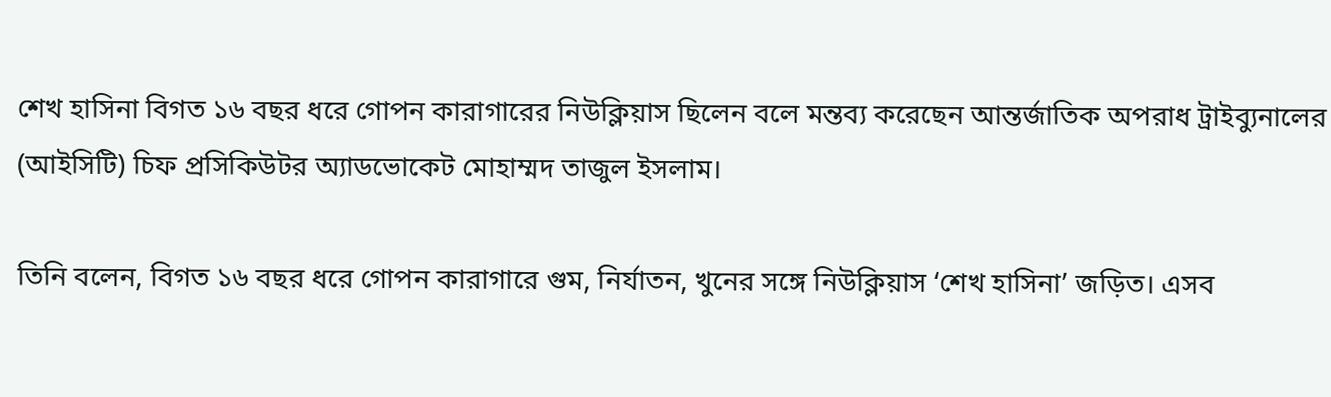শেখ হাসিনা বিগত ১৬ বছর ধরে গোপন কারাগারের নিউক্লিয়াস ছিলেন বলে মন্তব্য করেছেন আন্তর্জাতিক অপরাধ ট্রাইব্যুনালের (আইসিটি) চিফ প্রসিকিউটর অ্যাডভোকেট মোহাম্মদ তাজুল ইসলাম।

তিনি বলেন, বিগত ১৬ বছর ধরে গোপন কারাগারে গুম, নির্যাতন, খুনের সঙ্গে নিউক্লিয়াস ‘শেখ হাসিনা’ জড়িত। এসব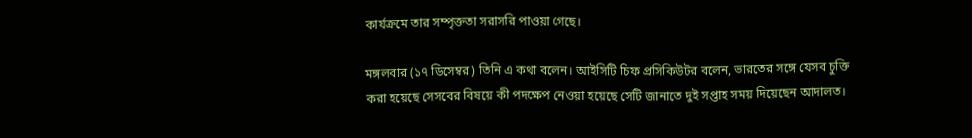কার্যক্রমে তার সম্পৃক্ততা সরাসরি পাওয়া গেছে।

মঙ্গলবার (১৭ ডিসেম্বর) তিনি এ কথা বলেন। আইসিটি চিফ প্রসিকিউটর বলেন, ভারতের সঙ্গে যেসব চুক্তি করা হয়েছে সেসবের বিষয়ে কী পদক্ষেপ নেওয়া হয়েছে সেটি জানাতে দুই সপ্তাহ সময় দিয়েছেন আদালত।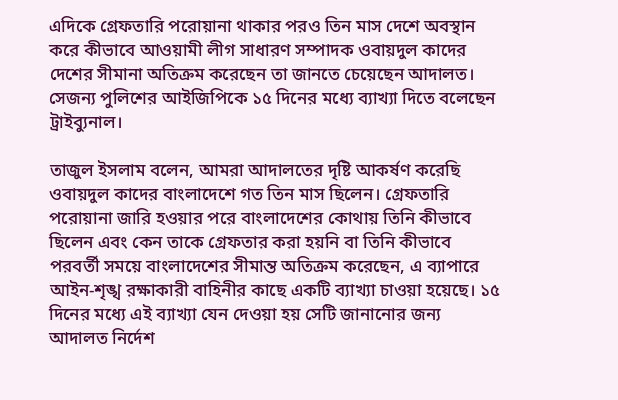এদিকে গ্রেফতারি পরোয়ানা থাকার পরও তিন মাস দেশে অবস্থান করে কীভাবে আওয়ামী লীগ সাধারণ সম্পাদক ওবায়দুল কাদের দেশের সীমানা অতিক্রম করেছেন তা জানতে চেয়েছেন আদালত। সেজন্য পুলিশের আইজিপিকে ১৫ দিনের মধ্যে ব্যাখ্যা দিতে বলেছেন ট্রাইব্যুনাল।

তাজুল ইসলাম বলেন, আমরা আদালতের দৃষ্টি আকর্ষণ করেছি ওবায়দুল কাদের বাংলাদেশে গত তিন মাস ছিলেন। গ্রেফতারি পরোয়ানা জারি হওয়ার পরে বাংলাদেশের কোথায় তিনি কীভাবে ছিলেন এবং কেন তাকে গ্রেফতার করা হয়নি বা তিনি কীভাবে পরবর্তী সময়ে বাংলাদেশের সীমান্ত অতিক্রম করেছেন, এ ব্যাপারে আইন-শৃঙ্খ রক্ষাকারী বাহিনীর কাছে একটি ব্যাখ্যা চাওয়া হয়েছে। ১৫ দিনের মধ্যে এই ব্যাখ্যা যেন দেওয়া হয় সেটি জানানোর জন্য আদালত নির্দেশ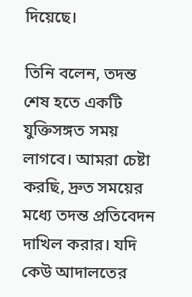দিয়েছে।

তিনি বলেন, তদন্ত শেষ হতে একটি যুক্তিসঙ্গত সময় লাগবে। আমরা চেষ্টা করছি, দ্রুত সময়ের মধ্যে তদন্ত প্রতিবেদন দাখিল করার। যদি কেউ আদালতের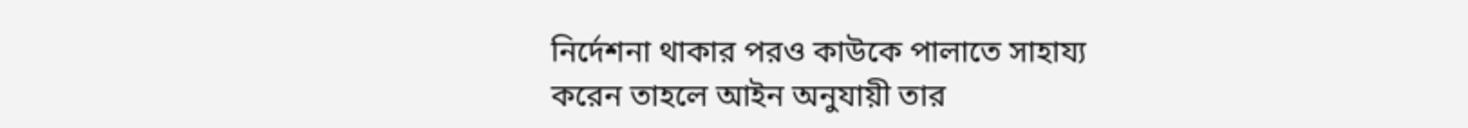নির্দেশনা থাকার পরও কাউকে পালাতে সাহায্য করেন তাহলে আইন অনুযায়ী তার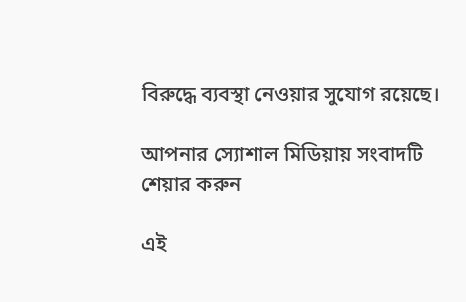বিরুদ্ধে ব্যবস্থা নেওয়ার সুযোগ রয়েছে।

আপনার স্যোশাল মিডিয়ায় সংবাদটি শেয়ার করুন

এই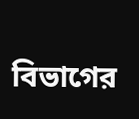বিভাগের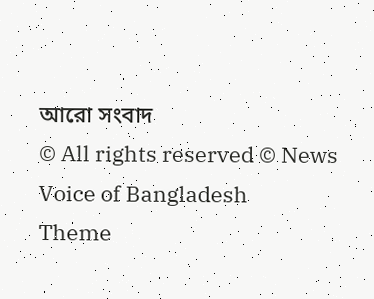আরো সংবাদ
© All rights reserved © News Voice of Bangladesh
Theme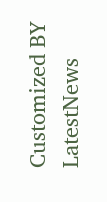Customized BY LatestNews